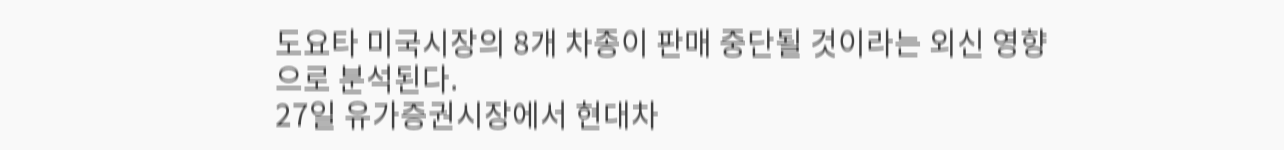도요타 미국시장의 8개 차종이 판매 중단될 것이라는 외신 영향으로 분석된다.
27일 유가증권시장에서 현대차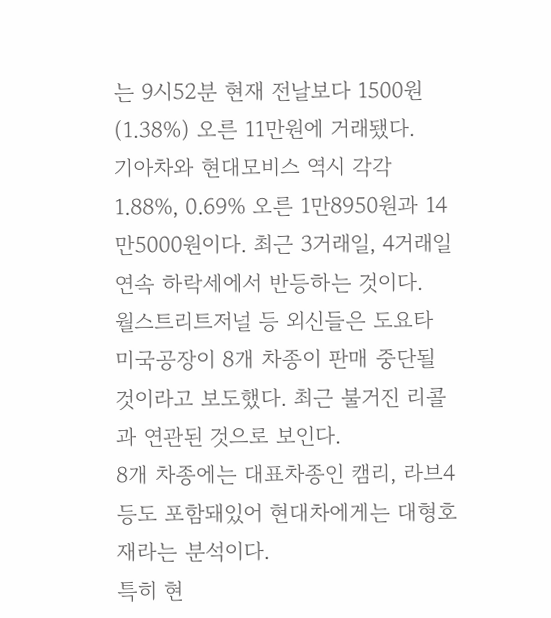는 9시52분 현재 전날보다 1500원(1.38%) 오른 11만원에 거래됐다.
기아차와 현대모비스 역시 각각 1.88%, 0.69% 오른 1만8950원과 14만5000원이다. 최근 3거래일, 4거래일 연속 하락세에서 반등하는 것이다.
월스트리트저널 등 외신들은 도요타 미국공장이 8개 차종이 판매 중단될 것이라고 보도했다. 최근 불거진 리콜과 연관된 것으로 보인다.
8개 차종에는 대표차종인 캠리, 라브4 등도 포함돼있어 현대차에게는 대형호재라는 분석이다.
특히 현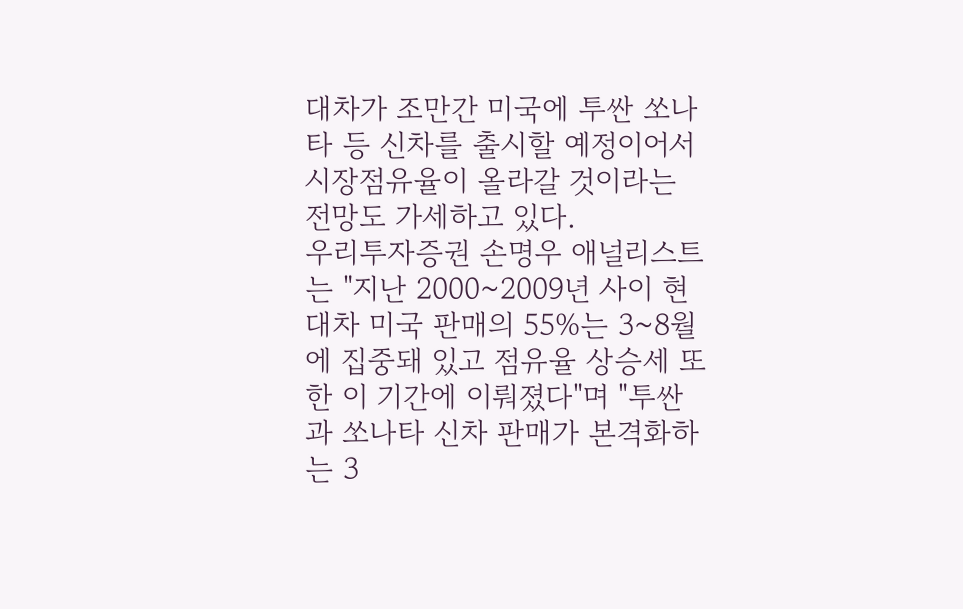대차가 조만간 미국에 투싼 쏘나타 등 신차를 출시할 예정이어서 시장점유율이 올라갈 것이라는 전망도 가세하고 있다.
우리투자증권 손명우 애널리스트는 "지난 2000~2009년 사이 현대차 미국 판매의 55%는 3~8월에 집중돼 있고 점유율 상승세 또한 이 기간에 이뤄졌다"며 "투싼과 쏘나타 신차 판매가 본격화하는 3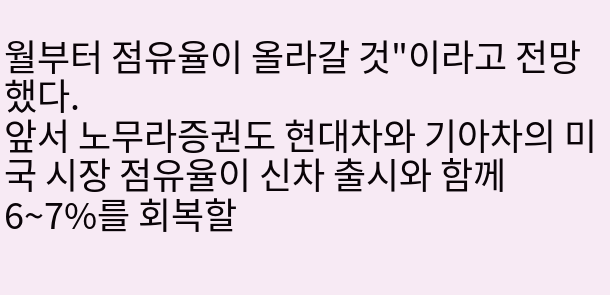월부터 점유율이 올라갈 것"이라고 전망했다.
앞서 노무라증권도 현대차와 기아차의 미국 시장 점유율이 신차 출시와 함께 6~7%를 회복할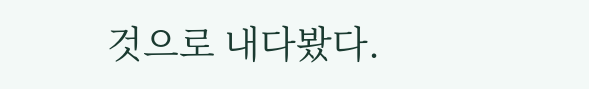것으로 내다봤다.